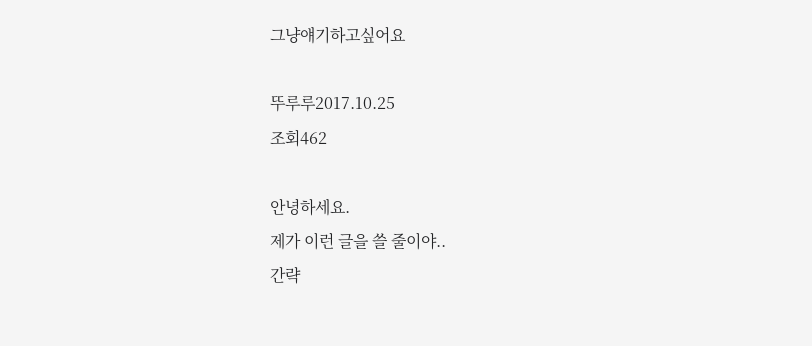그냥얘기하고싶어요

뚜루루2017.10.25
조회462

안녕하세요.
제가 이런 글을 쓸 줄이야..
간략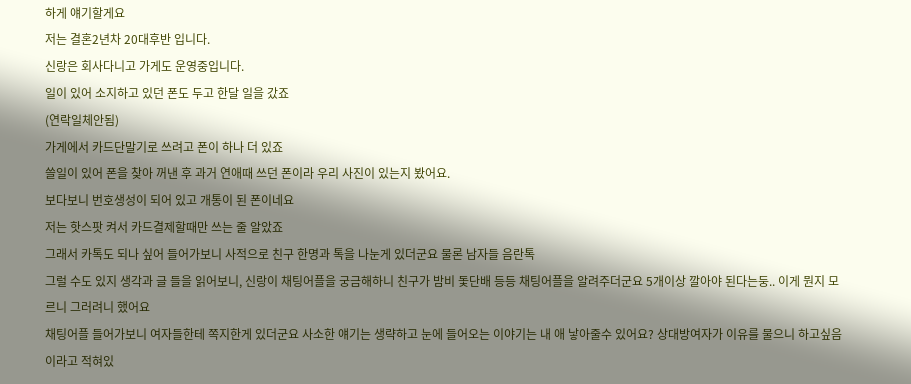하게 얘기할게요
저는 결혼2년차 20대후반 입니다.
신랑은 회사다니고 가게도 운영중입니다.
일이 있어 소지하고 있던 폰도 두고 한달 일을 갔죠
(연락일체안됨)
가게에서 카드단말기로 쓰려고 폰이 하나 더 있죠
쓸일이 있어 폰을 찾아 꺼낸 후 과거 연애때 쓰던 폰이라 우리 사진이 있는지 봤어요.
보다보니 번호생성이 되어 있고 개통이 된 폰이네요
저는 핫스팟 켜서 카드결제할때만 쓰는 줄 알았죠
그래서 카톡도 되나 싶어 들어가보니 사적으로 친구 한명과 톡을 나눈게 있더군요 물론 남자들 음란톡
그럴 수도 있지 생각과 글 들을 읽어보니, 신랑이 채팅어플을 궁금해하니 친구가 밤비 돛단배 등등 채팅어플을 알려주더군요 5개이상 깔아야 된다는둥.. 이게 뭔지 모르니 그러려니 했어요
채팅어플 들어가보니 여자들한테 쪽지한게 있더군요 사소한 얘기는 생략하고 눈에 들어오는 이야기는 내 애 낳아줄수 있어요? 상대방여자가 이유를 물으니 하고싶음 이라고 적혀있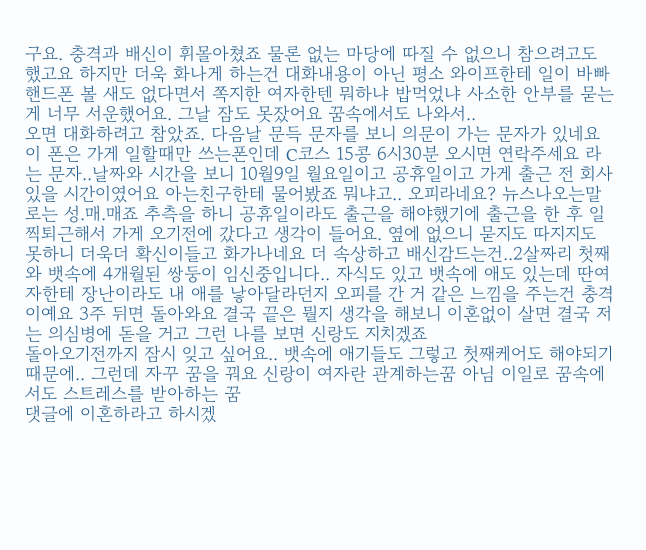구요. 충격과 배신이 휘몰아쳤죠 물론 없는 마당에 따질 수 없으니 참으려고도 했고요 하지만 더욱 화나게 하는건 대화내용이 아닌 평소 와이프한테 일이 바빠 핸드폰 볼 새도 없다면서 쪽지한 여자한텐 뭐하냐 밥먹었냐 사소한 안부를 묻는게 너무 서운했어요. 그날 잠도 못잤어요 꿈속에서도 나와서..
오면 대화하려고 참았죠. 다음날 문득 문자를 보니 의문이 가는 문자가 있네요 이 폰은 가게 일할때만 쓰는폰인데 C코스 15콩 6시30분 오시면 연락주세요 라는 문자..날짜와 시간을 보니 10월9일 월요일이고 공휴일이고 가게 출근 전 회사 있을 시간이였어요 아는친구한테 물어봤죠 뭐냐고.. 오피라네요? 뉴스나오는말로는 성.매.매죠 추측을 하니 공휴일이라도 출근을 해야했기에 출근을 한 후 일찍퇴근해서 가게 오기전에 갔다고 생각이 들어요. 옆에 없으니 묻지도 따지지도 못하니 더욱더 확신이들고 화가나네요 더 속상하고 배신감드는건..2살짜리 첫째와 뱃속에 4개월된 쌍둥이 임신중입니다.. 자식도 있고 뱃속에 애도 있는데 딴여자한테 장난이라도 내 애를 낳아달라던지 오피를 간 거 같은 느낌을 주는건 충격이예요 3주 뒤면 돌아와요 결국 끝은 뭘지 생각을 해보니 이혼없이 살면 결국 저는 의심병에 돋을 거고 그런 나를 보면 신랑도 지치겠죠
돌아오기전까지 잠시 잊고 싶어요.. 뱃속에 애기들도 그렇고 첫째케어도 해야되기 때문에.. 그런데 자꾸 꿈을 꿔요 신랑이 여자란 관계하는꿈 아님 이일로 꿈속에서도 스트레스를 받아하는 꿈
댓글에 이혼하라고 하시겠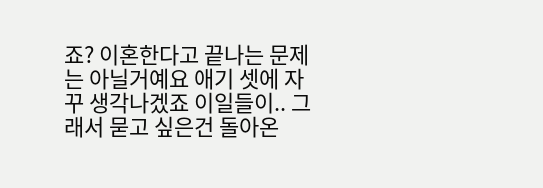죠? 이혼한다고 끝나는 문제는 아닐거예요 애기 셋에 자꾸 생각나겠죠 이일들이.. 그래서 묻고 싶은건 돌아온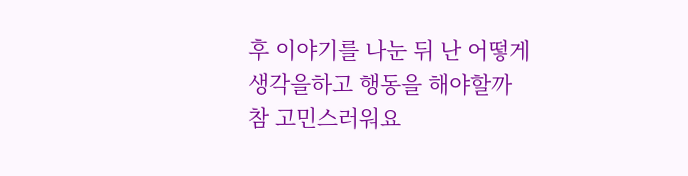후 이야기를 나눈 뒤 난 어떻게 생각을하고 행동을 해야할까 참 고민스러워요